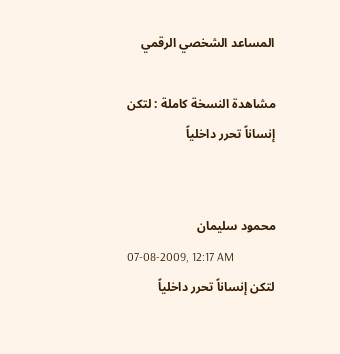المساعد الشخصي الرقمي

مشاهدة النسخة كاملة : لتكن إنساناً تحرر داخلياً


محمود سليمان
07-08-2009, 12:17 AM
لتكن إنساناً تحرر داخلياً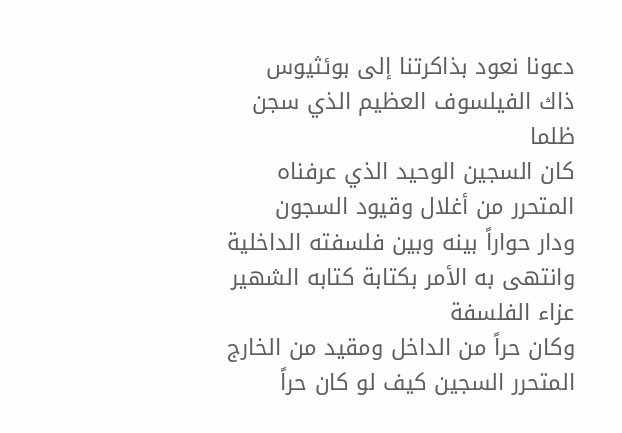دعونا نعود بذاكرتنا إلى بوئثيوس
ذاك الفيلسوف العظيم الذي سجن ظلما
كان السجين الوحيد الذي عرفناه المتحرر من أغلال وقيود السجون
ودار حواراً بينه وبين فلسفته الداخلية
وانتهى به الأمر بكتابة كتابه الشهير عزاء الفلسفة
وكان حراً من الداخل ومقيد من الخارج
المتحرر السجين كيف لو كان حراً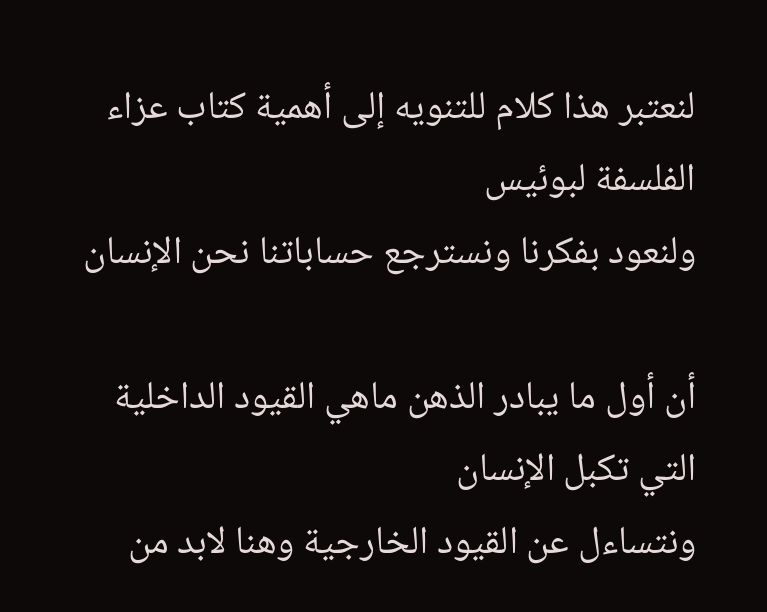لنعتبر هذا كلام للتنويه إلى أهمية كتاب عزاء الفلسفة لبوئيس
ولنعود بفكرنا ونسترجع حساباتنا نحن الإنسان

أن أول ما يبادر الذهن ماهي القيود الداخلية التي تكبل الإنسان
ونتساءل عن القيود الخارجية وهنا لابد من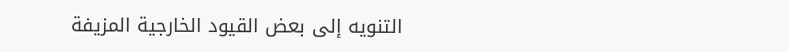التنويه إلى بعض القيود الخارجية المزيفة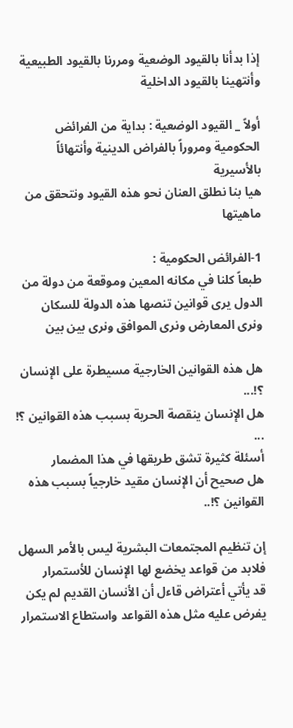إذا بدأنا بالقيود الوضعية ومررنا بالقيود الطبيعية وأنتهينا بالقيود الداخلية

أولاً _ القيود الوضعية : بداية من الفرائض الحكومية ومروراً بالفراض الدينية وأنتهائاً بالأسيرية
هيا بنا نطلق العنان نحو هذه القيود ونتحقق من ماهيتها

1-الفرائض الحكومية :
طبعاً كلنا في مكانه المعين وموقعة من دولة من الدول يرى قوانين تنصها هذه الدولة للسكان
ونرى المعارض ونرى الموافق ونرى بين بين

هل هذه القوانين الخارجية مسيطرة على الإنسان ؟!...
هل الإنسان ينقصة الحرية بسبب هذه القوانين ؟! ...
أسئلة كثيرة تشق طريقها في هذا المضمار
هل صحيح أن الإنسان مقيد خارجياً بسبب هذه القوانين ؟!..

إن تنظيم المجتمعات البشرية ليس بالأمر السهل فلابد من قواعد يخضع لها الإنسان للأستمرار
قد يأتي أعتراض قاءل أن الأنسان القديم لم يكن يفرض عليه مثل هذه القواعد واستطاع الاستمرار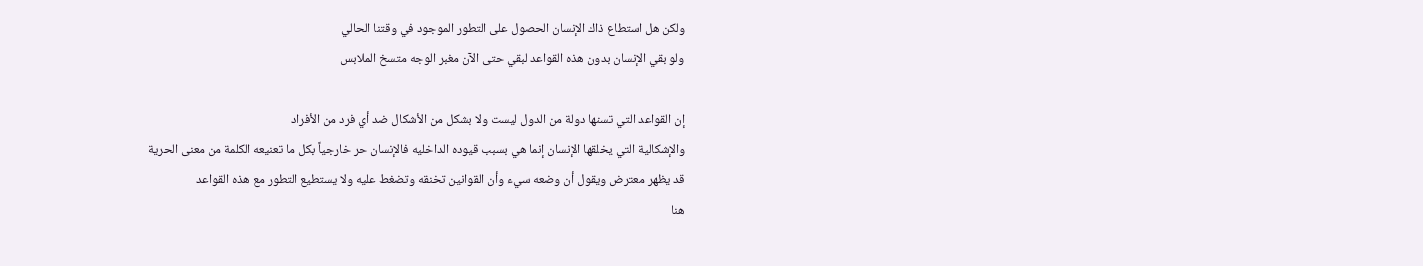ولكن هل استطاع ذاك الإنسان الحصول على التطور الموجود في وقتنا الحالي
ولو بقي الإنسان بدون هذه القواعد لبقي حتى الآن مغبر الوجه متسخ الملابس

إن القواعد التي تسنها دولة من الدول ليست ولا بشكل من الأشكال ضد أي فرد من الأفراد
والإشكالية التي يخلقها الإنسان إنما هي بسبب قيوده الداخليه فالإنسان حر خارجياً بكل ما تعنيعه الكلمة من معنى الحرية
قد يظهر معترض ويقول أن وضعه سيء وأن القوانين تخنقه وتضغط عليه ولا يستطيع التطور مع هذه القواعد
هنا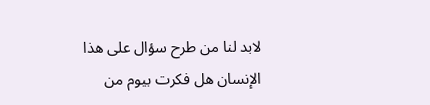لابد لنا من طرح سؤال على هذا الإنسان هل فكرت بيوم من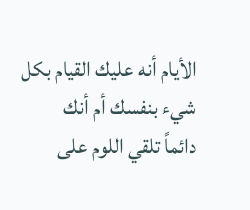الأيام أنه عليك القيام بكل شيء بنفسك أم أنك
دائماً تلقي اللوم على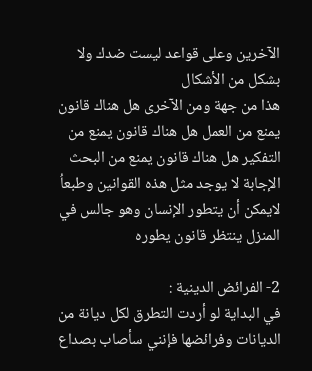الآخرين وعلى قواعد ليست ضدك ولا بشكل من الأشكال
هذا من جهة ومن الآخرى هل هناك قانون يمنع من العمل هل هناك قانون يمنع من التفكير هل هناك قانون يمنع من البحث
الإجابة لا يوجد مثل هذه القوانين وطبعاُ لايمكن أن يتطور الإنسان وهو جالس في المنزل ينتظر قانون يطوره

2- الفرائض الدينية :
في البداية لو أردت التطرق لكل ديانة من الديانات وفرائضها فإنني سأصاب بصداع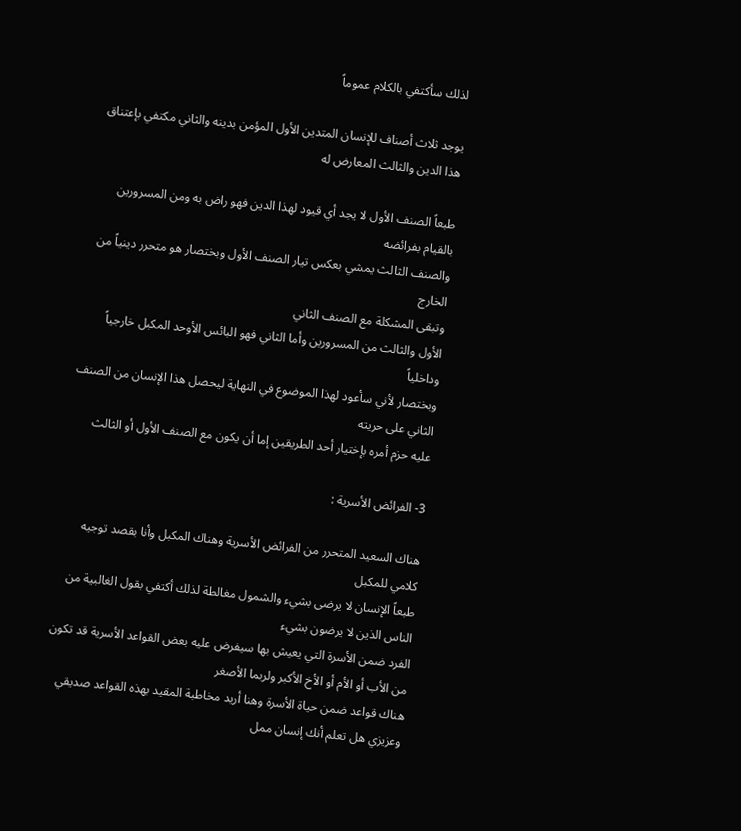لذلك سأكتفي بالكلام عموماً

يوجد ثلاث أصناف للإنسان المتدين الأول المؤمن بدينه والثاني مكتفي بإعتناق هذا الدين والثالث المعارض له

طبعاً الصنف الأول لا يجد أي قيود لهذا الدين فهو راض به ومن المسرورين بالقيام بفرائضه
والصنف الثالث يمشي بعكس تيار الصنف الأول وبختصار هو متحرر دينياً من الخارج
وتبقى المشكلة مع الصنف الثاني
الأول والثالث من المسرورين وأما الثاني فهو البائس الأوحد المكبل خارجياً وداخلياً
وبختصار لأني سأعود لهذا الموضوع في النهاية ليحصل هذا الإنسان من الصنف الثاني على حريته
عليه حزم أمره بإختيار أحد الطريقين إما أن يكون مع الصنف الأول أو الثالث

3- الفرائض الأسرية :

هناك السعيد المتحرر من الفرائض الأسرية وهناك المكبل وأنا بقصد توجيه كلامي للمكبل
طبعاً الإنسان لا يرضى بشيء والشمول مغالطة لذلك أكتفي بقول الغالبية من الناس الذين لا يرضون بشيء
الفرد ضمن الأسرة التي يعيش بها سيفرض عليه بعض القواعد الأسرية قد تكون من الأب أو الأم أو الأخ الأكبر ولربما الأصغر
هناك قواعد ضمن حياة الأسرة وهنا أريد مخاطبة المقيد بهذه القواعد صديقي وعزيزي هل تعلم أنك إنسان ممل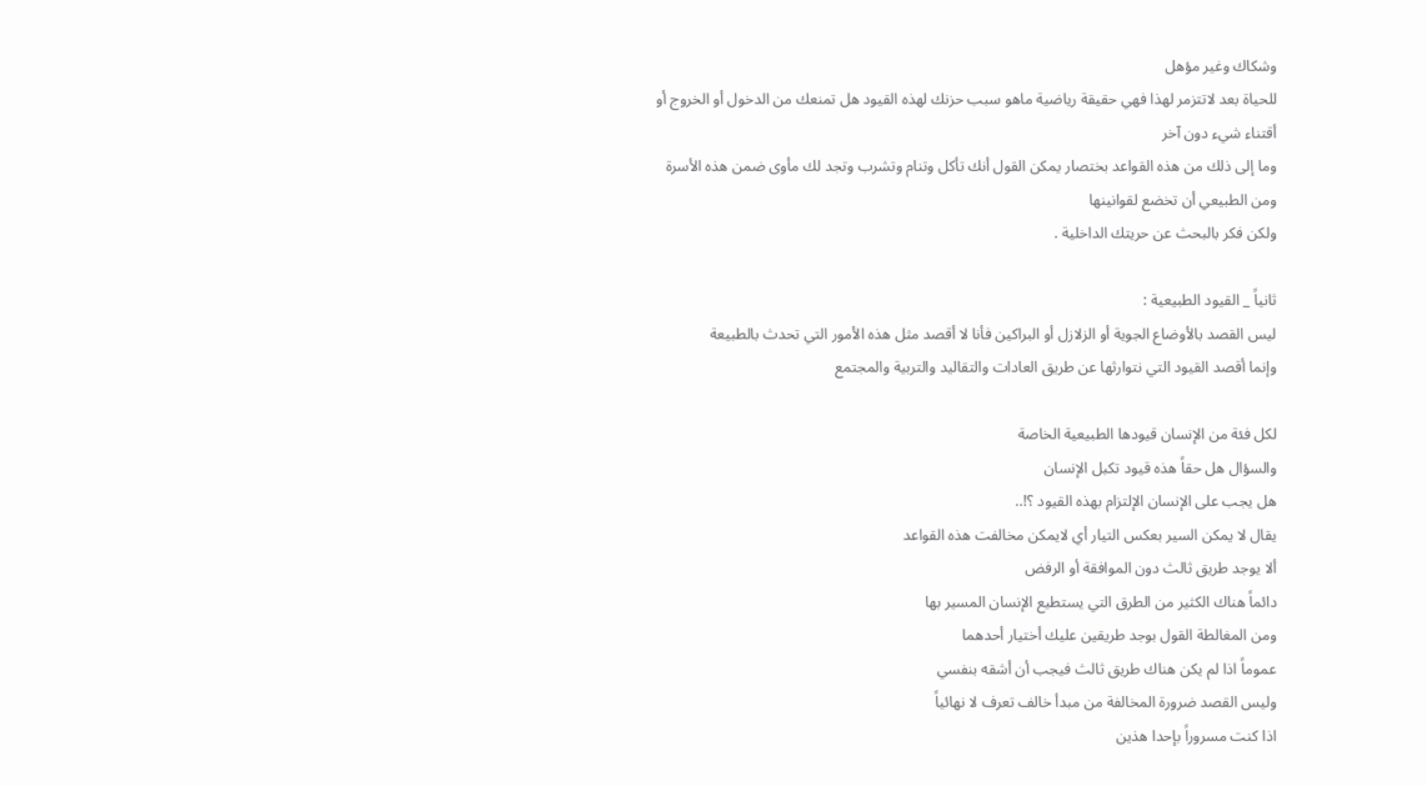وشكاك وغير مؤهل
للحياة بعد لاتتزمر لهذا فهي حقيقة رياضية ماهو سبب حزنك لهذه القيود هل تمنعك من الدخول أو الخروج أو أقتناء شيء دون آخر
وما إلى ذلك من هذه القواعد بختصار يمكن القول أنك تأكل وتنام وتشرب وتجد لك مأوى ضمن هذه الأسرة ومن الطبيعي أن تخضع لقوانينها
ولكن فكر بالبحث عن حريتك الداخلية .

ثانياً _ القيود الطبيعية :
ليس القصد بالأوضاع الجوية أو الزلازل أو البراكين فأنا لا أقصد مثل هذه الأمور التي تحدث بالطبيعة
وإنما أقصد القيود التي نتوارثها عن طريق العادات والتقاليد والتربية والمجتمع

لكل فئة من الإنسان قيودها الطبيعية الخاصة
والسؤال هل حقاً هذه قيود تكبل الإنسان
هل يجب على الإنسان الإلتزام بهذه القيود ؟!..
يقال لا يمكن السير بعكس التيار أي لايمكن مخالفت هذه القواعد
ألا يوجد طريق ثالث دون الموافقة أو الرفض
دائماً هناك الكثير من الطرق التي يستطيع الإنسان المسير بها
ومن المغالطة القول بوجد طريقين عليك أختيار أحدهما
عموماً اذا لم يكن هناك طريق ثالث فيجب أن أشقه بنفسي
وليس القصد ضرورة المخالفة من مبدأ خالف تعرف لا نهائياً
اذا كنت مسروراً بإحدا هذين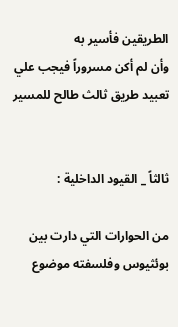الطريقين فأسير به
وأن لم أكن مسروراً فيجب علي تعبيد طريق ثالث طالح للمسير


ثالثاً _ القيود الداخلية :

من الحوارات التي دارت بين بوئثيوس وفلسفته موضوع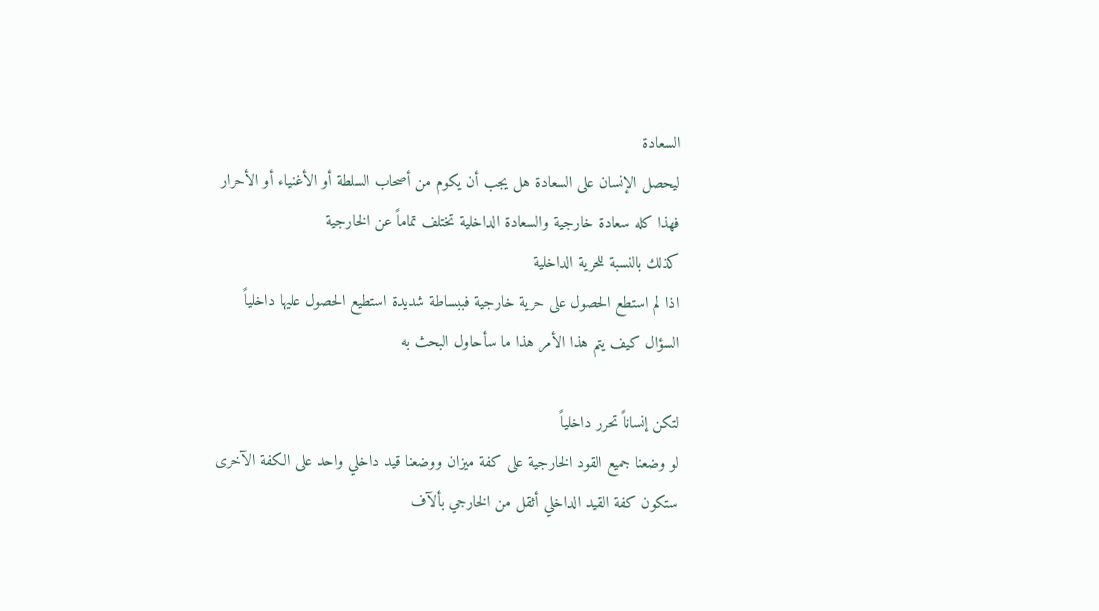السعادة
ليحصل الإنسان على السعادة هل يجب أن يكوم من أصحاب السلطة أو الأغنياء أو الأحرار
فهذا كله سعادة خارجية والسعادة الداخلية تختلف تماماً عن الخارجية
كذلك بالنسبة للحرية الداخلية
اذا لم استطع الحصول على حرية خارجية فببساطة شديدة استطيع الحصول عليها داخلياً
السؤال كيف يتم هذا الأمر هذا ما سأحاول البحث به

لتكن إنساناً تحرر داخلياً
لو وضعنا جميع القود الخارجية على كفة ميزان ووضعنا قيد داخلي واحد على الكفة الآخرى
ستكون كفة القيد الداخلي أثقل من الخارجي بألآف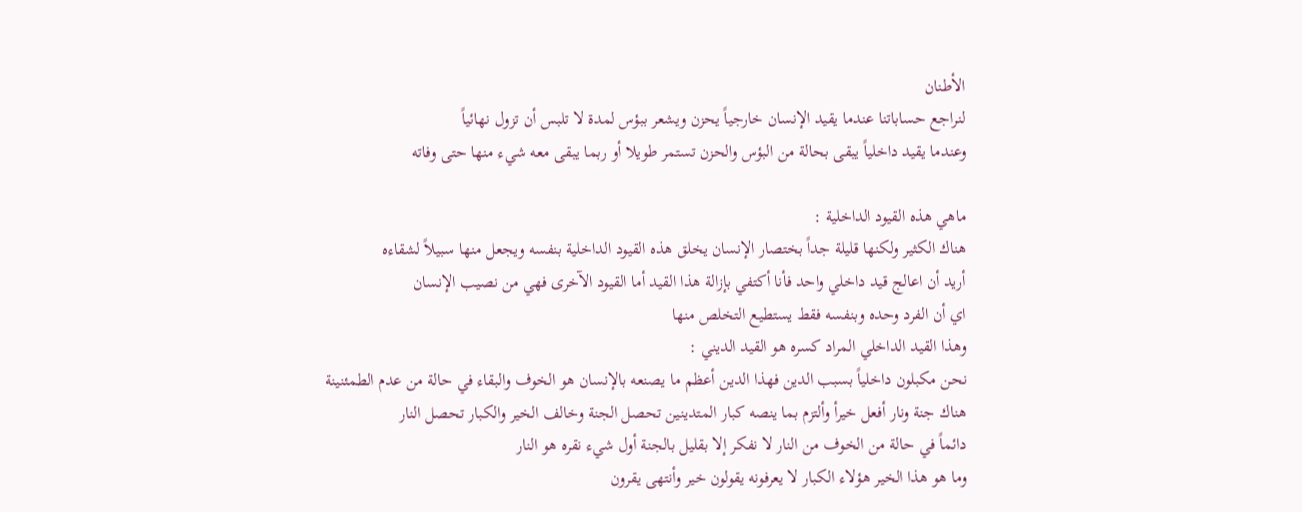الأطنان
لنراجع حساباتنا عندما يقيد الإنسان خارجياً يحزن ويشعر ببؤس لمدة لا تلبس أن تزول نهائياً
وعندما يقيد داخلياً يبقى بحالة من البؤس والحزن تستمر طويلا أو ربما يبقى معه شيء منها حتى وفاته

ماهي هذه القيود الداخلية :
هناك الكثير ولكنها قليلة جداً بختصار الإنسان يخلق هذه القيود الداخلية بنفسه ويجعل منها سبيلاً لشقاءه
أريد أن اعالج قيد داخلي واحد فأنا أكتفي بإزالة هذا القيد أما القيود الآخرى فهي من نصيب الإنسان
اي أن الفرد وحده وبنفسه فقط يستطيع التخلص منها
وهذا القيد الداخلي المراد كسره هو القيد الديني :
نحن مكبلون داخلياً بسبب الدين فهذا الدين أعظم ما يصنعه بالإنسان هو الخوف والبقاء في حالة من عدم الطمئنينة
هناك جنة ونار أفعل خيرأ وألتزم بما ينصه كبار المتدينين تحصل الجنة وخالف الخير والكبار تحصل النار
دائماً في حالة من الخوف من النار لا نفكر إلا بقليل بالجنة أول شيء نقره هو النار
وما هو هذا الخير هؤلاء الكبار لا يعرفونه يقولون خير وأنتهى يقرون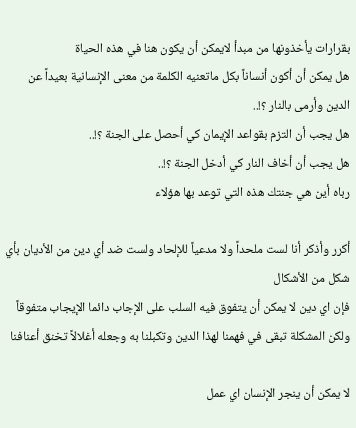بقرارات يأخذونها من مبدأ لايمكن أن يكون هنا في هذه الحياة
هل يمكن أن أكون أنساناً بكل ماتعنيه الكلمة من معنى الإنسانية بعيداً عن الدين وأرمى بالنار ؟!..
هل يجب أن التزم بقواعد الإيمان كي أحصل على الجنة ؟!..
هل يجب أن أخاف النار كي أدخل الجنة ؟!..
رباه أين هي جنتك هذه التي توعد بها هؤلاء

أكرر وأذكر أنا لست ملحداً ولا مدعياً للإلحاد ولست ضد أي دين من الأديان بأي شكل من الأشكال
فإن اي دين لا يمكن أن يتفوق فيه السلب على الإجاب دائما الإيجاب متفوقاً
ولكن المشكلة تبقى في فهمنا لهذا الدين وتكبلنا به وجعله أغلالاً تخنق أعنافنا

لا يمكن أن ينجر الإنسان اي عمل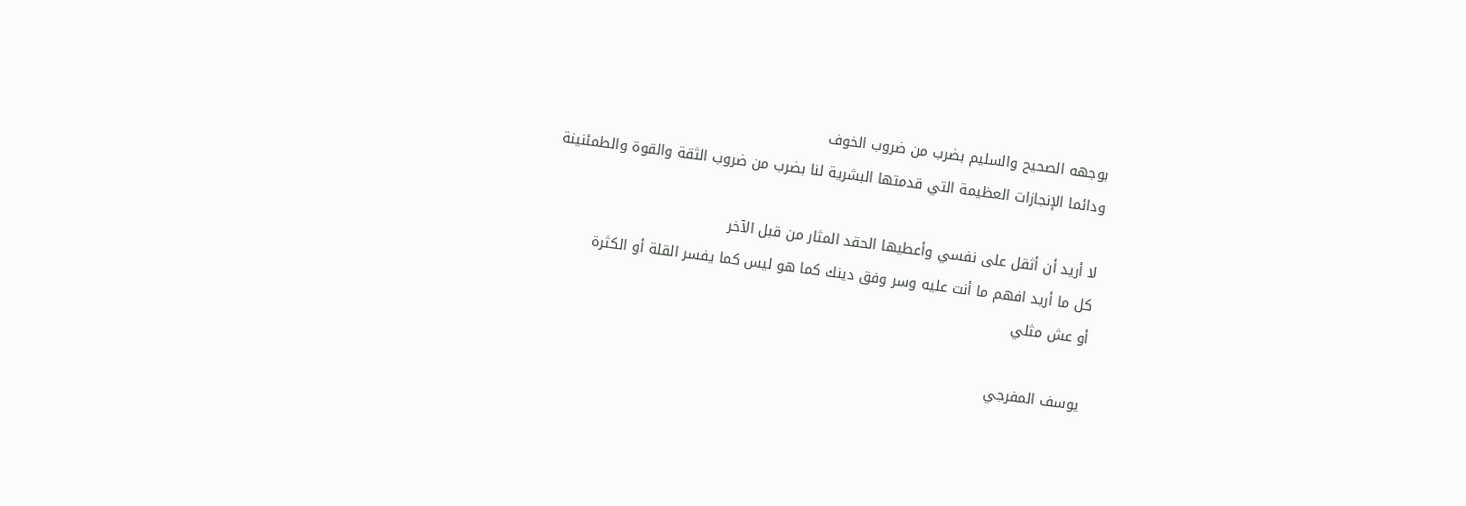بوجهه الصحيح والسليم بضرب من ضروب الخوف
ودائما الإنجازات العظيمة التي قدمتها البشرية لنا بضرب من ضروب الثقة والقوة والطمئنينة

لا أريد أن أثقل على نفسي وأعطيها الحقد المثار من قبل الآخر
كل ما أريد افهم ما أنت عليه وسر وفق دينك كما هو ليس كما يفسر القلة أو الكثرة
أو عش مثلي

يوسف المفرجي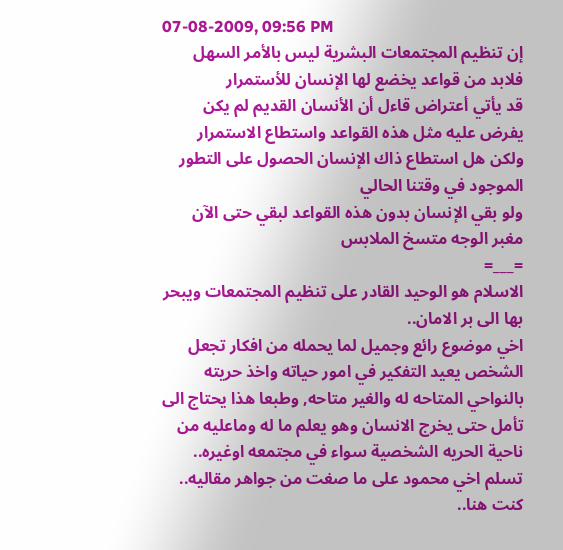07-08-2009, 09:56 PM
إن تنظيم المجتمعات البشرية ليس بالأمر السهل فلابد من قواعد يخضع لها الإنسان للأستمرار
قد يأتي أعتراض قاءل أن الأنسان القديم لم يكن يفرض عليه مثل هذه القواعد واستطاع الاستمرار
ولكن هل استطاع ذاك الإنسان الحصول على التطور الموجود في وقتنا الحالي
ولو بقي الإنسان بدون هذه القواعد لبقي حتى الآن مغبر الوجه متسخ الملابس
=___=
الاسلام هو الوحيد القادر على تنظيم المجتمعات ويبحر بها الى بر الامان..
اخي موضوع رائع وجميل لما يحمله من افكار تجعل الشخص يعيد التفكير في امور حياته واخذ حريته بالنواحي المتاحه له والغير متاحه, وطبعا هذا يحتاج الى تأمل حتى يخرج الانسان وهو يعلم ما له وماعليه من ناحية الحريه الشخصية سواء في مجتمعه اوغيره..
تسلم اخي محمود على ما صغت من جواهر مقاليه..
كنت هنا..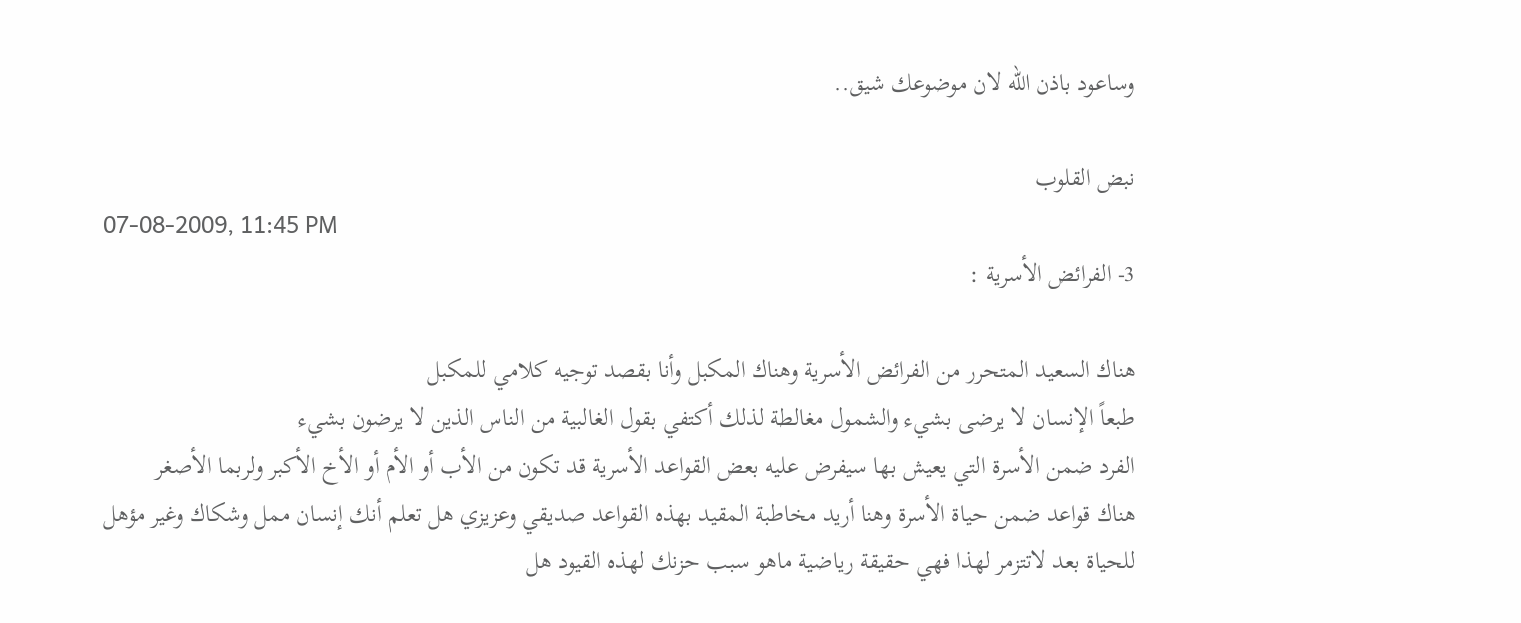وساعود باذن الله لان موضوعك شيق..

نبض القلوب
07-08-2009, 11:45 PM
3- الفرائض الأسرية :

هناك السعيد المتحرر من الفرائض الأسرية وهناك المكبل وأنا بقصد توجيه كلامي للمكبل
طبعاً الإنسان لا يرضى بشيء والشمول مغالطة لذلك أكتفي بقول الغالبية من الناس الذين لا يرضون بشيء
الفرد ضمن الأسرة التي يعيش بها سيفرض عليه بعض القواعد الأسرية قد تكون من الأب أو الأم أو الأخ الأكبر ولربما الأصغر
هناك قواعد ضمن حياة الأسرة وهنا أريد مخاطبة المقيد بهذه القواعد صديقي وعزيزي هل تعلم أنك إنسان ممل وشكاك وغير مؤهل
للحياة بعد لاتتزمر لهذا فهي حقيقة رياضية ماهو سبب حزنك لهذه القيود هل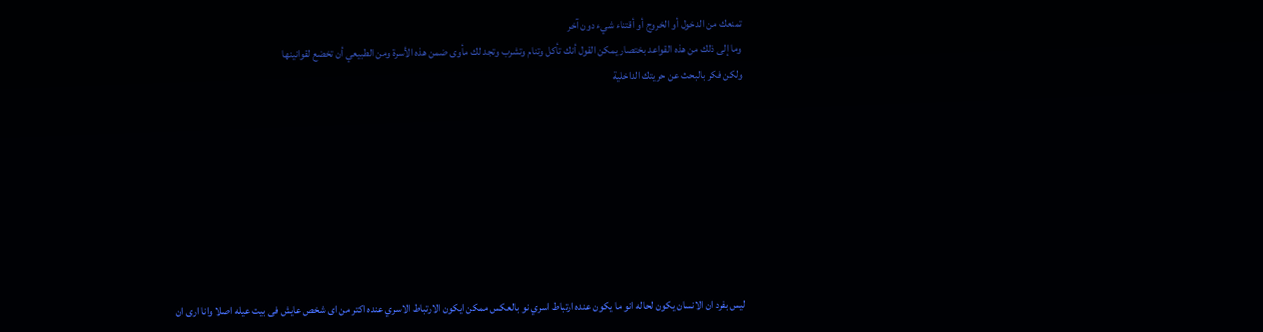تمنعك من الدخول أو الخروج أو أقتناء شيء دون آخر
وما إلى ذلك من هذه القواعد بختصار يمكن القول أنك تأكل وتنام وتشرب وتجد لك مأوى ضمن هذه الأسرة ومن الطبيعي أن تخضع لقوانينها
ولكن فكر بالبحث عن حريتك الداخلية








ليس بفرد ان الانسان يكون لحاله انو ما يكون عنده ارتباط اسري نو بالعكس ممكن ايكون الارتباط الاسري عنده اكتر من اى شخص عايش فى بيت عيله اصلا وانا ارى ان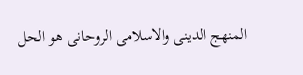المنهج الدينى والاسلامى الروحانى هو الحل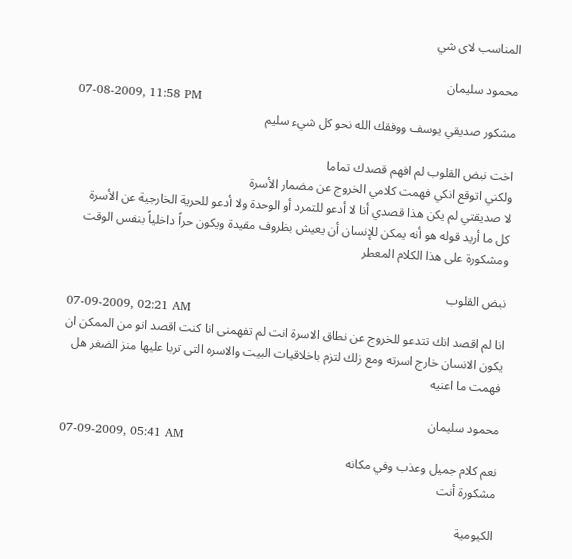المناسب لاى شي

محمود سليمان
07-08-2009, 11:58 PM
مشكور صديقي يوسف ووفقك الله نحو كل شيء سليم

اخت نبض القلوب لم افهم قصدك تماما
ولكني اتوقع انكي فهمت كلامي الخروج عن مضمار الأسرة
لا صديقتي لم يكن هذا قصدي أنا لا أدعو للتمرد أو الوحدة ولا أدعو للحرية الخارجية عن الأسرة
كل ما أريد قوله هو أنه يمكن للإنسان أن يعيش بظروف مقيدة ويكون حراً داخلياً بنفس الوقت
ومشكورة على هذا الكلام المعطر

نبض القلوب
07-09-2009, 02:21 AM
انا لم اقصد انك تتدعو للخروج عن نطاق الاسرة انت لم تفهمنى انا كنت اقصد انو من الممكن ان يكون الانسان خارج اسرته ومع زلك لتزم باخلاقيات البيت والاسره التى تربا عليها منز الضغر هل فهمت ما اعنيه

محمود سليمان
07-09-2009, 05:41 AM
نعم كلام جميل وعذب وفي مكانه
مشكورة أنت

الكيومية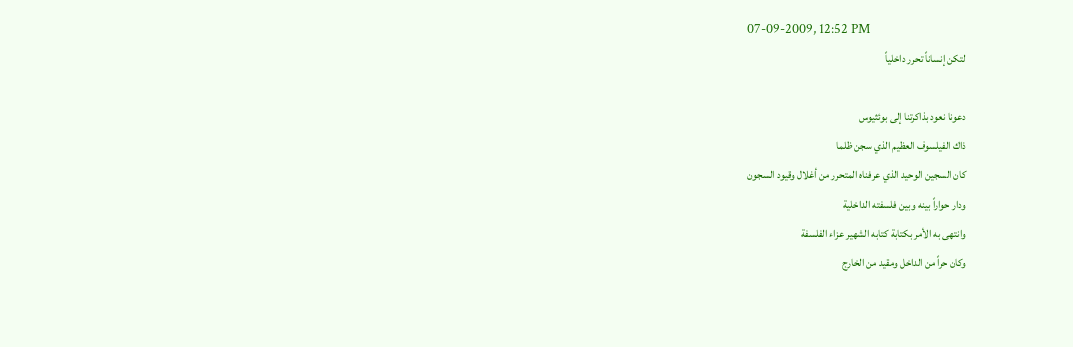07-09-2009, 12:52 PM
لتكن إنساناً تحرر داخلياً

دعونا نعود بذاكرتنا إلى بوئثيوس
ذاك الفيلسوف العظيم الذي سجن ظلما
كان السجين الوحيد الذي عرفناه المتحرر من أغلال وقيود السجون
ودار حواراً بينه وبين فلسفته الداخلية
وانتهى به الأمر بكتابة كتابه الشهير عزاء الفلسفة
وكان حراً من الداخل ومقيد من الخارج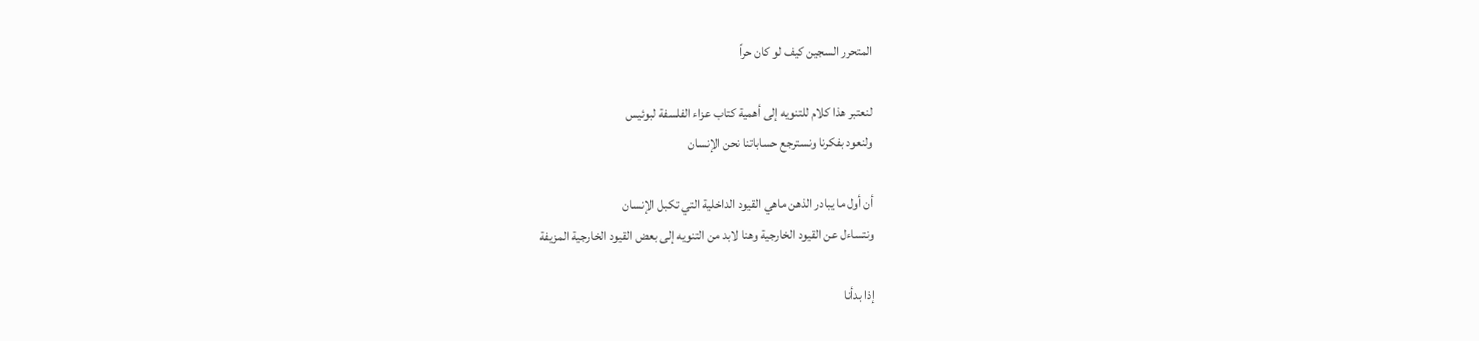المتحرر السجين كيف لو كان حراً

لنعتبر هذا كلام للتنويه إلى أهمية كتاب عزاء الفلسفة لبوئيس
ولنعود بفكرنا ونسترجع حساباتنا نحن الإنسان

أن أول ما يبادر الذهن ماهي القيود الداخلية التي تكبل الإنسان
ونتساءل عن القيود الخارجية وهنا لابد من التنويه إلى بعض القيود الخارجية المزيفة

إذا بدأنا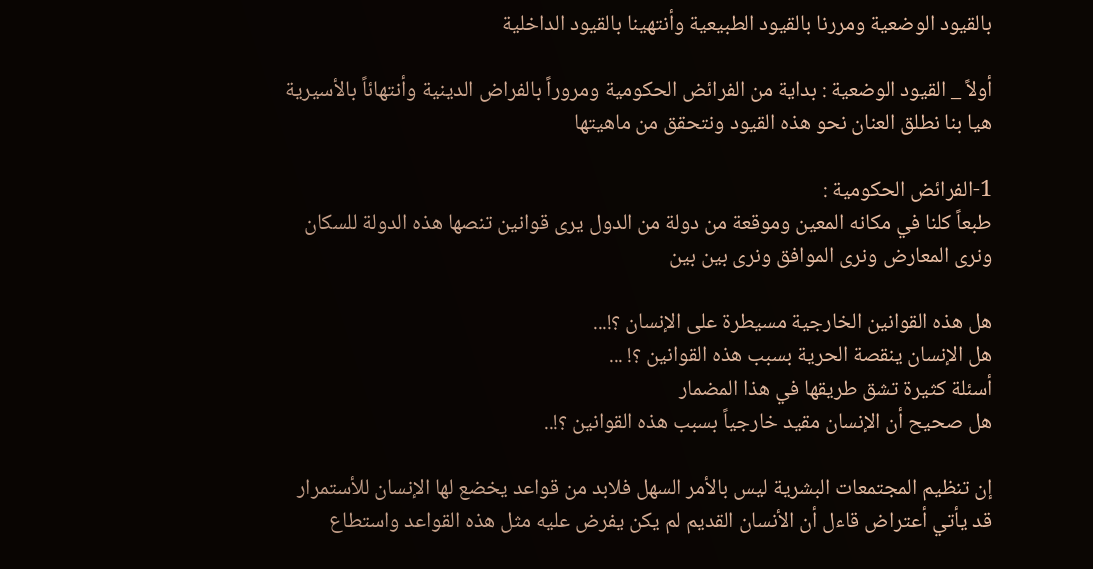بالقيود الوضعية ومررنا بالقيود الطبيعية وأنتهينا بالقيود الداخلية

أولاً _ القيود الوضعية : بداية من الفرائض الحكومية ومروراً بالفراض الدينية وأنتهائاً بالأسيرية
هيا بنا نطلق العنان نحو هذه القيود ونتحقق من ماهيتها

1-الفرائض الحكومية :
طبعاً كلنا في مكانه المعين وموقعة من دولة من الدول يرى قوانين تنصها هذه الدولة للسكان
ونرى المعارض ونرى الموافق ونرى بين بين

هل هذه القوانين الخارجية مسيطرة على الإنسان ؟!...
هل الإنسان ينقصة الحرية بسبب هذه القوانين ؟! ...
أسئلة كثيرة تشق طريقها في هذا المضمار
هل صحيح أن الإنسان مقيد خارجياً بسبب هذه القوانين ؟!..

إن تنظيم المجتمعات البشرية ليس بالأمر السهل فلابد من قواعد يخضع لها الإنسان للأستمرار
قد يأتي أعتراض قاءل أن الأنسان القديم لم يكن يفرض عليه مثل هذه القواعد واستطاع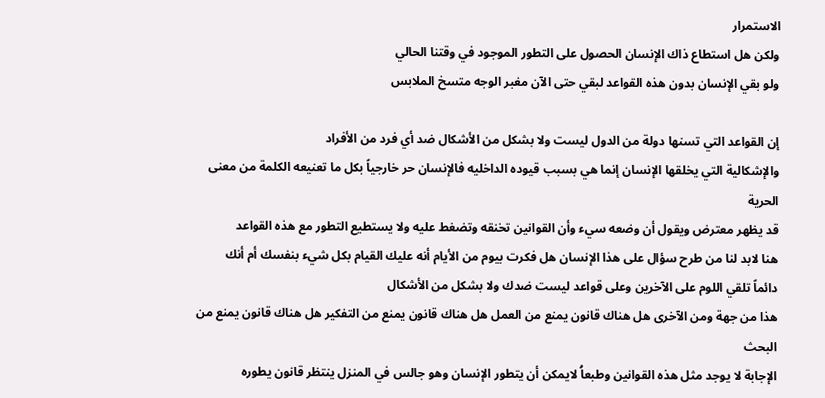الاستمرار
ولكن هل استطاع ذاك الإنسان الحصول على التطور الموجود في وقتنا الحالي
ولو بقي الإنسان بدون هذه القواعد لبقي حتى الآن مغبر الوجه متسخ الملابس

إن القواعد التي تسنها دولة من الدول ليست ولا بشكل من الأشكال ضد أي فرد من الأفراد
والإشكالية التي يخلقها الإنسان إنما هي بسبب قيوده الداخليه فالإنسان حر خارجياً بكل ما تعنيعه الكلمة من معنى الحرية
قد يظهر معترض ويقول أن وضعه سيء وأن القوانين تخنقه وتضغط عليه ولا يستطيع التطور مع هذه القواعد
هنا لابد لنا من طرح سؤال على هذا الإنسان هل فكرت بيوم من الأيام أنه عليك القيام بكل شيء بنفسك أم أنك
دائماً تلقي اللوم على الآخرين وعلى قواعد ليست ضدك ولا بشكل من الأشكال
هذا من جهة ومن الآخرى هل هناك قانون يمنع من العمل هل هناك قانون يمنع من التفكير هل هناك قانون يمنع من البحث
الإجابة لا يوجد مثل هذه القوانين وطبعاُ لايمكن أن يتطور الإنسان وهو جالس في المنزل ينتظر قانون يطوره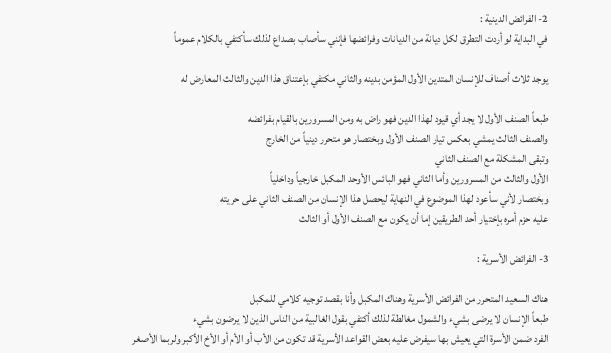2- الفرائض الدينية :
في البداية لو أردت التطرق لكل ديانة من الديانات وفرائضها فإنني سأصاب بصداع لذلك سأكتفي بالكلام عموماً

يوجد ثلاث أصناف للإنسان المتدين الأول المؤمن بدينه والثاني مكتفي بإعتناق هذا الدين والثالث المعارض له

طبعاً الصنف الأول لا يجد أي قيود لهذا الدين فهو راض به ومن المسرورين بالقيام بفرائضه
والصنف الثالث يمشي بعكس تيار الصنف الأول وبختصار هو متحرر دينياً من الخارج
وتبقى المشكلة مع الصنف الثاني
الأول والثالث من المسرورين وأما الثاني فهو البائس الأوحد المكبل خارجياً وداخلياً
وبختصار لأني سأعود لهذا الموضوع في النهاية ليحصل هذا الإنسان من الصنف الثاني على حريته
عليه حزم أمره بإختيار أحد الطريقين إما أن يكون مع الصنف الأول أو الثالث

3- الفرائض الأسرية :

هناك السعيد المتحرر من الفرائض الأسرية وهناك المكبل وأنا بقصد توجيه كلامي للمكبل
طبعاً الإنسان لا يرضى بشيء والشمول مغالطة لذلك أكتفي بقول الغالبية من الناس الذين لا يرضون بشيء
الفرد ضمن الأسرة التي يعيش بها سيفرض عليه بعض القواعد الأسرية قد تكون من الأب أو الأم أو الأخ الأكبر ولربما الأصغر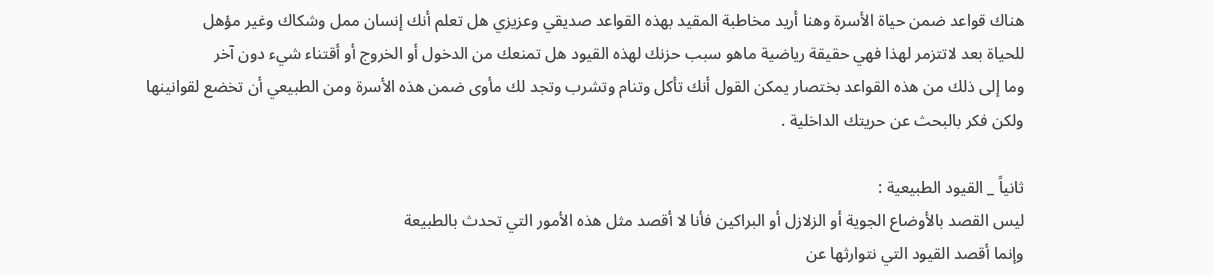هناك قواعد ضمن حياة الأسرة وهنا أريد مخاطبة المقيد بهذه القواعد صديقي وعزيزي هل تعلم أنك إنسان ممل وشكاك وغير مؤهل
للحياة بعد لاتتزمر لهذا فهي حقيقة رياضية ماهو سبب حزنك لهذه القيود هل تمنعك من الدخول أو الخروج أو أقتناء شيء دون آخر
وما إلى ذلك من هذه القواعد بختصار يمكن القول أنك تأكل وتنام وتشرب وتجد لك مأوى ضمن هذه الأسرة ومن الطبيعي أن تخضع لقوانينها
ولكن فكر بالبحث عن حريتك الداخلية .

ثانياً _ القيود الطبيعية :
ليس القصد بالأوضاع الجوية أو الزلازل أو البراكين فأنا لا أقصد مثل هذه الأمور التي تحدث بالطبيعة
وإنما أقصد القيود التي نتوارثها عن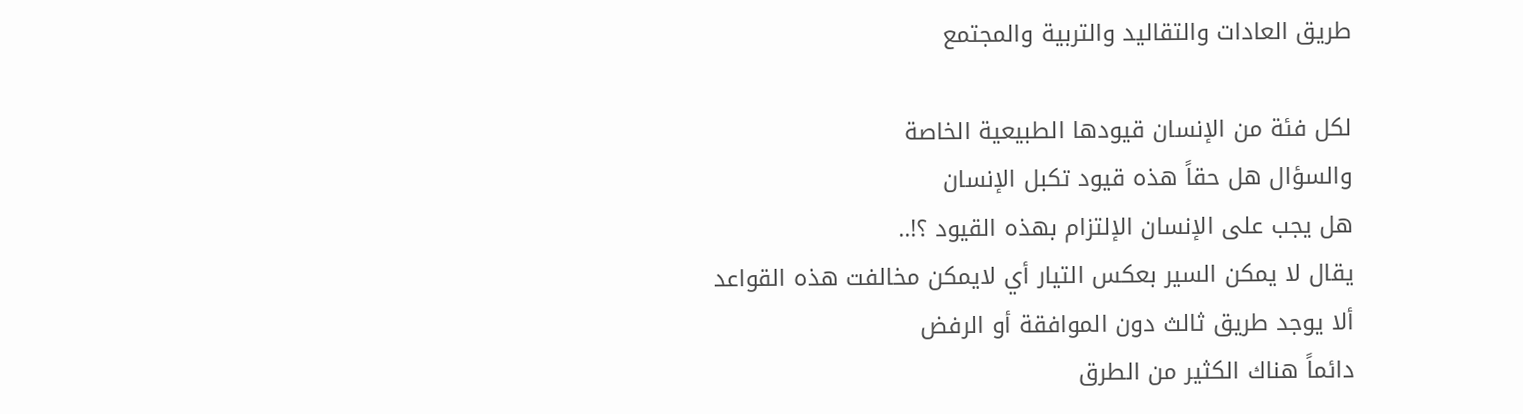طريق العادات والتقاليد والتربية والمجتمع

لكل فئة من الإنسان قيودها الطبيعية الخاصة
والسؤال هل حقاً هذه قيود تكبل الإنسان
هل يجب على الإنسان الإلتزام بهذه القيود ؟!..
يقال لا يمكن السير بعكس التيار أي لايمكن مخالفت هذه القواعد
ألا يوجد طريق ثالث دون الموافقة أو الرفض
دائماً هناك الكثير من الطرق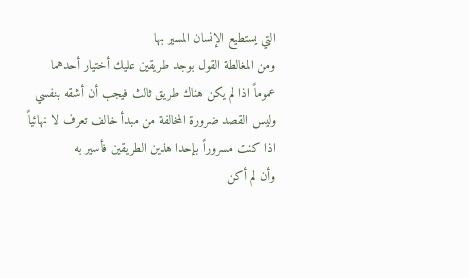التي يستطيع الإنسان المسير بها
ومن المغالطة القول بوجد طريقين عليك أختيار أحدهما
عموماً اذا لم يكن هناك طريق ثالث فيجب أن أشقه بنفسي
وليس القصد ضرورة المخالفة من مبدأ خالف تعرف لا نهائياً
اذا كنت مسروراً بإحدا هذين الطريقين فأسير به
وأن لم أكن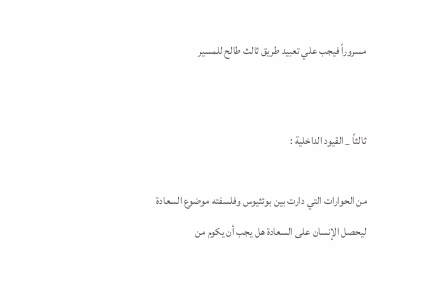مسروراً فيجب علي تعبيد طريق ثالث طالح للمسير


ثالثاً _ القيود الداخلية :

من الحوارات التي دارت بين بوئثيوس وفلسفته موضوع السعادة
ليحصل الإنسان على السعادة هل يجب أن يكوم من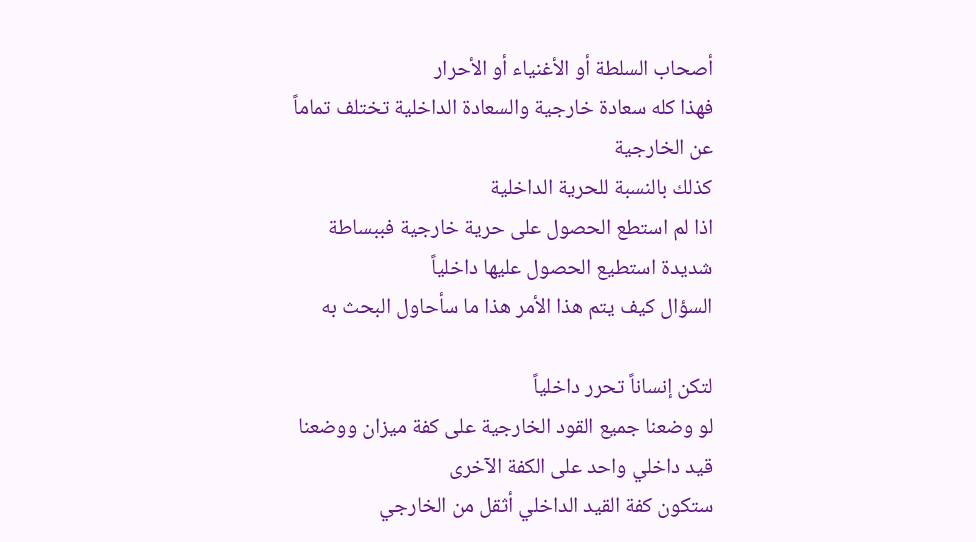أصحاب السلطة أو الأغنياء أو الأحرار
فهذا كله سعادة خارجية والسعادة الداخلية تختلف تماماً عن الخارجية
كذلك بالنسبة للحرية الداخلية
اذا لم استطع الحصول على حرية خارجية فببساطة شديدة استطيع الحصول عليها داخلياً
السؤال كيف يتم هذا الأمر هذا ما سأحاول البحث به

لتكن إنساناً تحرر داخلياً
لو وضعنا جميع القود الخارجية على كفة ميزان ووضعنا قيد داخلي واحد على الكفة الآخرى
ستكون كفة القيد الداخلي أثقل من الخارجي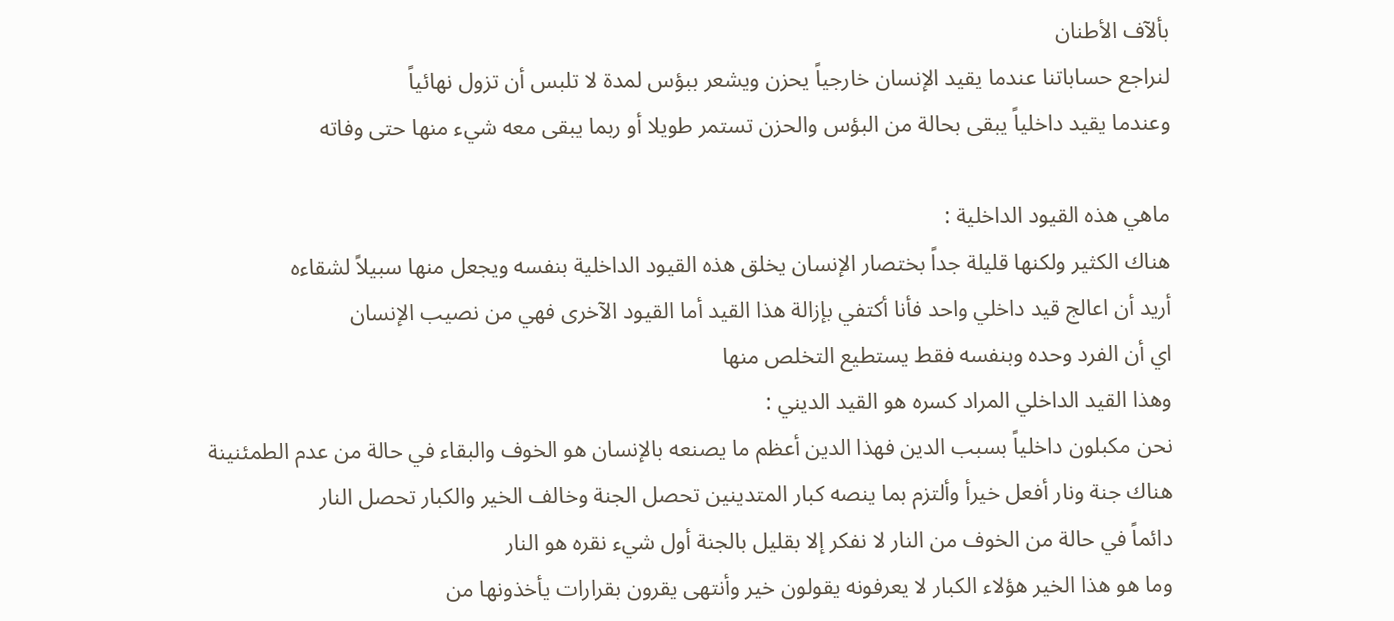بألآف الأطنان
لنراجع حساباتنا عندما يقيد الإنسان خارجياً يحزن ويشعر ببؤس لمدة لا تلبس أن تزول نهائياً
وعندما يقيد داخلياً يبقى بحالة من البؤس والحزن تستمر طويلا أو ربما يبقى معه شيء منها حتى وفاته

ماهي هذه القيود الداخلية :
هناك الكثير ولكنها قليلة جداً بختصار الإنسان يخلق هذه القيود الداخلية بنفسه ويجعل منها سبيلاً لشقاءه
أريد أن اعالج قيد داخلي واحد فأنا أكتفي بإزالة هذا القيد أما القيود الآخرى فهي من نصيب الإنسان
اي أن الفرد وحده وبنفسه فقط يستطيع التخلص منها
وهذا القيد الداخلي المراد كسره هو القيد الديني :
نحن مكبلون داخلياً بسبب الدين فهذا الدين أعظم ما يصنعه بالإنسان هو الخوف والبقاء في حالة من عدم الطمئنينة
هناك جنة ونار أفعل خيرأ وألتزم بما ينصه كبار المتدينين تحصل الجنة وخالف الخير والكبار تحصل النار
دائماً في حالة من الخوف من النار لا نفكر إلا بقليل بالجنة أول شيء نقره هو النار
وما هو هذا الخير هؤلاء الكبار لا يعرفونه يقولون خير وأنتهى يقرون بقرارات يأخذونها من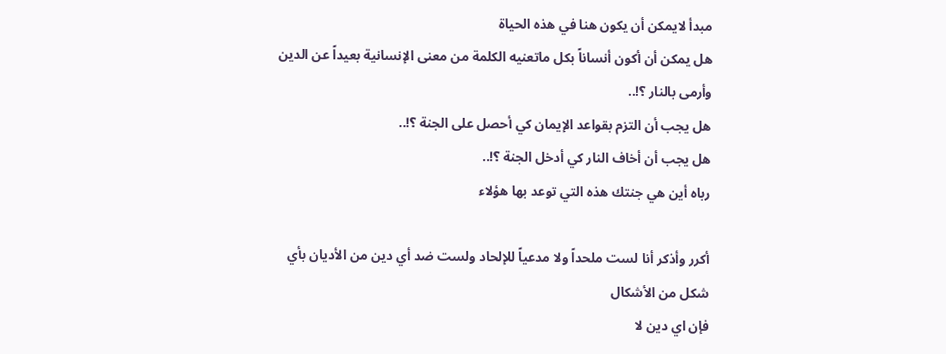مبدأ لايمكن أن يكون هنا في هذه الحياة
هل يمكن أن أكون أنساناً بكل ماتعنيه الكلمة من معنى الإنسانية بعيداً عن الدين وأرمى بالنار ؟!..
هل يجب أن التزم بقواعد الإيمان كي أحصل على الجنة ؟!..
هل يجب أن أخاف النار كي أدخل الجنة ؟!..
رباه أين هي جنتك هذه التي توعد بها هؤلاء

أكرر وأذكر أنا لست ملحداً ولا مدعياً للإلحاد ولست ضد أي دين من الأديان بأي شكل من الأشكال
فإن اي دين لا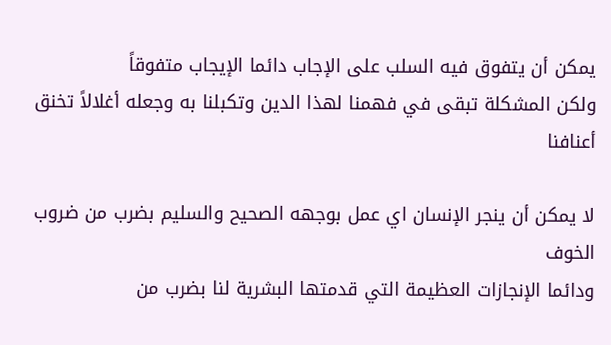يمكن أن يتفوق فيه السلب على الإجاب دائما الإيجاب متفوقاً
ولكن المشكلة تبقى في فهمنا لهذا الدين وتكبلنا به وجعله أغلالاً تخنق أعنافنا

لا يمكن أن ينجر الإنسان اي عمل بوجهه الصحيح والسليم بضرب من ضروب الخوف
ودائما الإنجازات العظيمة التي قدمتها البشرية لنا بضرب من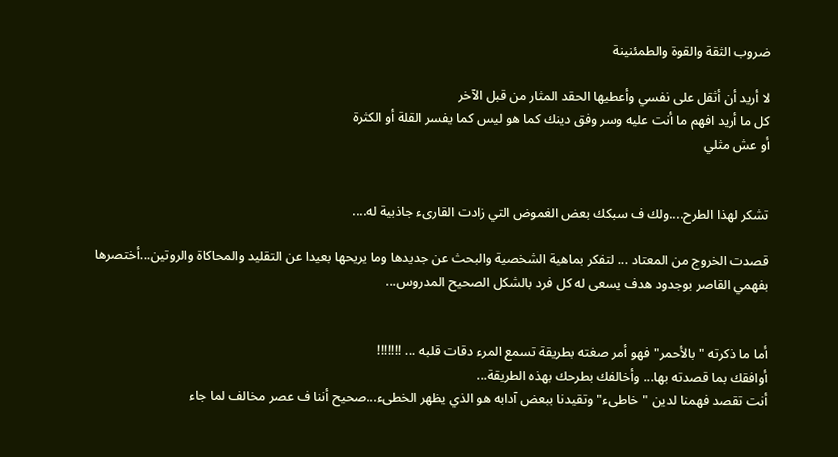ضروب الثقة والقوة والطمئنينة

لا أريد أن أثقل على نفسي وأعطيها الحقد المثار من قبل الآخر
كل ما أريد افهم ما أنت عليه وسر وفق دينك كما هو ليس كما يفسر القلة أو الكثرة
أو عش مثلي


تشكر لهذا الطرح....ولك ف سبكك بعض الغموض التي زادت القارىء جاذبية له....

قصدت الخروج من المعتاد ... لتفكر بماهية الشخصية والبحث عن جديدها وما يريحها بعيدا عن التقليد والمحاكاة والروتين...أختصرها بفهمي القاصر بوجدود هدف يسعى له كل فرد بالشكل الصحيح المدروس...


أما ما ذكرته " بالأحمر" فهو أمر صغته بطريقة تسمع المرء دقات قلبه ... !!!!!!!
أوافقك بما قصدته بها... وأخالفك بطرحك بهذه الطريقة...
أنت تقصد فهمنا لدين "خاطىء" وتقيدنا ببعض آدابه هو الذي يظهر الخطىء...صحيح أننا ف عصر مخالف لما جاء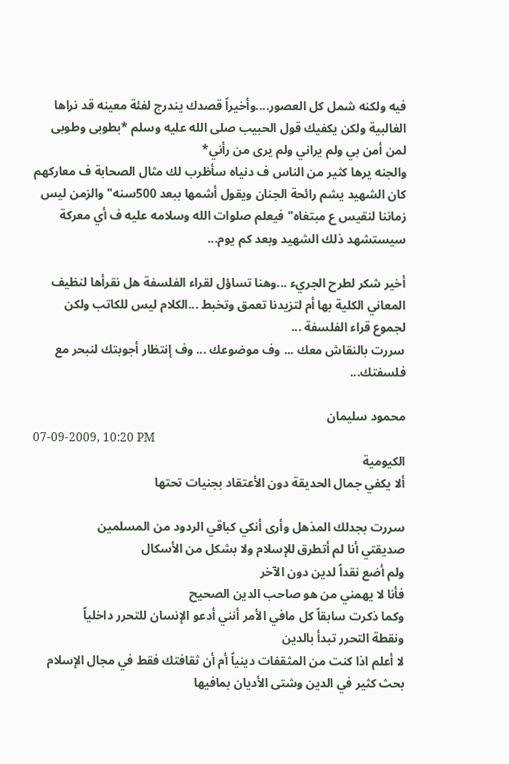فيه ولكنه شمل كل العصور....وأخيراً قصدك يندرج لفئة معينه قد نراها الغالبية ولكن يكفيك قول الحبيب صلى الله عليه وسلم *بطوبى وطوبى لمن أمن بي ولم يراني ولم يرى من رأني*
والجنه يرها كثير من الناس ف دنياه سأظرب لك مثال الصحابة ف معاركهم كان الشهيد يشم رائحة الجنان ويقول أشمها ببعد 500سنه"والزمن ليس زماننا لنقيس ع مبتغاه" فيعلم صلوات الله وسلامه عليه ف أي معركة سيستشهد ذلك الشهيد وبعد كم يوم...

أخير شكر لطرح الجريء ...وهنا تساؤل لقراء الفلسفة هل نقرأها لنظيف المعاني الكلية بها أم لتزيدنا تعمق وتخبط ...الكلام ليس للكاتب ولكن لجموع قراء الفلسفة ...
سررت بالنقاش معك ... وف موضوعك ... وف إنتظار أجوبتك لنبحر مع فلسفتك...

محمود سليمان
07-09-2009, 10:20 PM
الكيومية
ألا يكفي جمال الحديقة دون الأعتقاد بجنيات تحتها

سررت بجدلك المذهل وأرى أنكي كباقي الردود من المسلمين
صديقتي أنا لم أتطرق للإسلام ولا بشكل من الأسكال
ولم أضع نقداً لدين دون الآخر
فأنا لا يهمني من هو صاحب الدين الصحيح
وكما ذكرت سابقاً كل مافي الأمر أنني أدعو الإنسان للتحرر داخلياً
ونقطة التحرر تبدأ بالدين
لا أعلم اذا كنت من المثقفات دينياً أم أن ثقافتك فقط في مجال الإسلام
بحث كثير في الدين وشتى الأديان بمافيها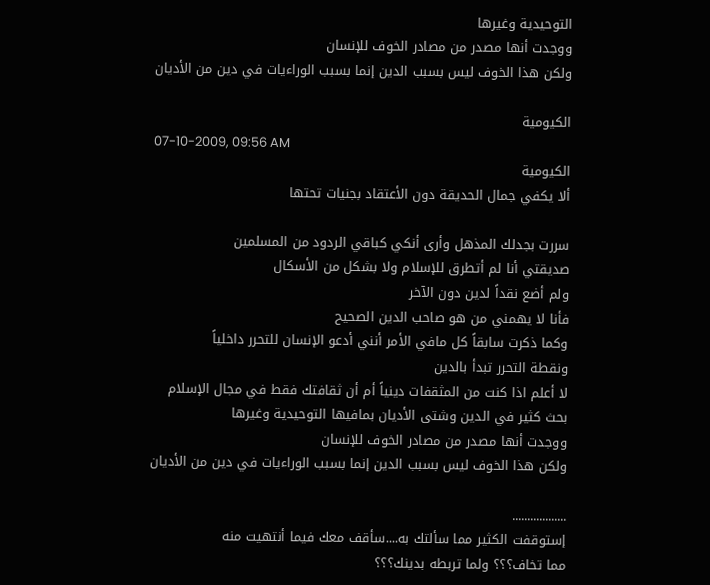التوحيدية وغيرها
ووجدت أنها مصدر من مصادر الخوف للإنسان
ولكن هذا الخوف ليس بسبب الدين إنما بسبب الوراءيات في دين من الأديان

الكيومية
07-10-2009, 09:56 AM
الكيومية
ألا يكفي جمال الحديقة دون الأعتقاد بجنيات تحتها

سررت بجدلك المذهل وأرى أنكي كباقي الردود من المسلمين
صديقتي أنا لم أتطرق للإسلام ولا بشكل من الأسكال
ولم أضع نقداً لدين دون الآخر
فأنا لا يهمني من هو صاحب الدين الصحيح
وكما ذكرت سابقاً كل مافي الأمر أنني أدعو الإنسان للتحرر داخلياً
ونقطة التحرر تبدأ بالدين
لا أعلم اذا كنت من المثقفات دينياً أم أن ثقافتك فقط في مجال الإسلام
بحث كثير في الدين وشتى الأديان بمافيها التوحيدية وغيرها
ووجدت أنها مصدر من مصادر الخوف للإنسان
ولكن هذا الخوف ليس بسبب الدين إنما بسبب الوراءيات في دين من الأديان

..................
إستوقفت الكثير مما سألتك به....سأقف معك فيما أنتهيت منه
مما تخاف؟؟؟ ولما تربطه بدينك؟؟؟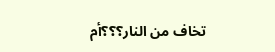تخاف من النار؟؟؟أم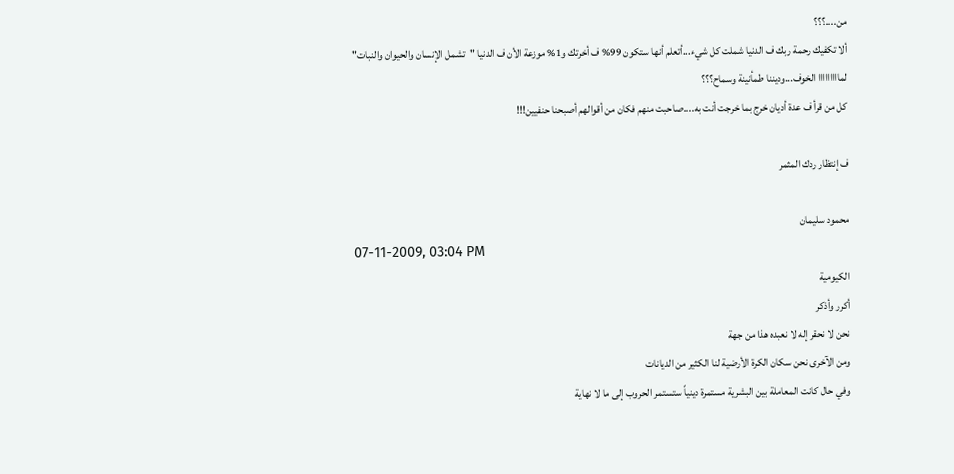من....؟؟؟
ألا تكفيك رحمة ربك ف الدنيا شملت كل شيء...أتعلم أنها ستكون 99% ف أخرتك و1% موزعة الأن ف الدنيا "تشمل الإنسان والحيوان والنبات"
لمااااااااا الخوف...وديننا طمأنينة وسماح؟؟؟
كل من قرأ ف عدة أديان خرج بما خرجت أنت به....صاحبت منهم فكان من أقوالهم أصبحنا حنفيين!!!

ف إنتظار ردك المثمر

محمود سليمان
07-11-2009, 03:04 PM
الكيومية
أكرر وأذكر
نحن لا نحقر إله لا نعبده هذا من جهة
ومن الآخرى نحن سكان الكرة الأرضية لنا الكثير من الديانات
وفي حال كانت المعاملة بين البشرية مستمرة دينياً ستستمر الحروب إلى ما لا نهاية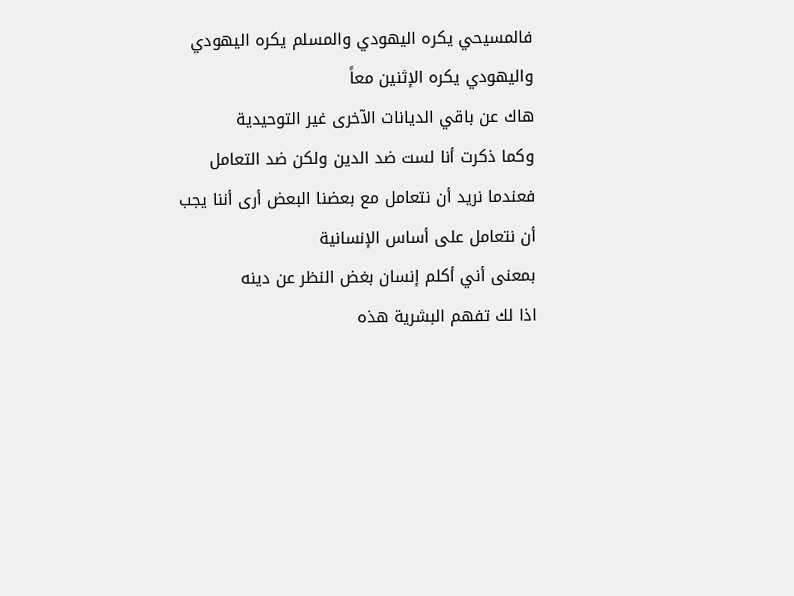فالمسيحي يكره اليهودي والمسلم يكره اليهودي واليهودي يكره الإثنين معاً
هاك عن باقي الديانات الآخرى غير التوحيدية
وكما ذكرت أنا لست ضد الدين ولكن ضد التعامل
فعندما نريد أن نتعامل مع بعضنا البعض أرى أننا يجب أن نتعامل على أساس الإنسانية
بمعنى أني أكلم إنسان بغض النظر عن دينه
اذا لك تفهم البشرية هذه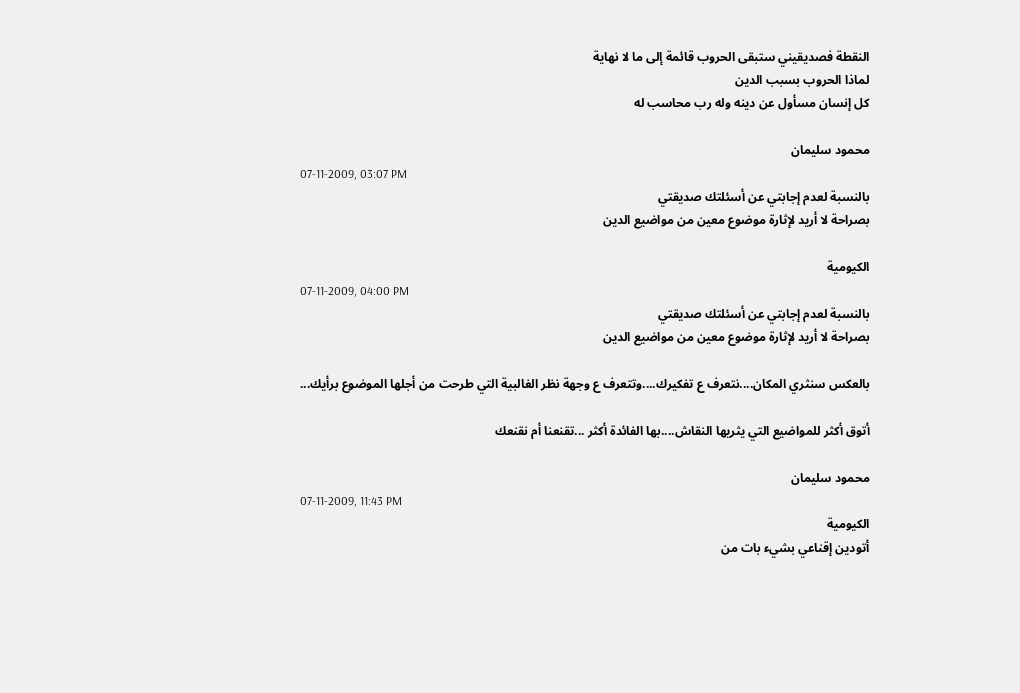النقطة فصديقيني ستبقى الحروب قائمة إلى ما لا نهاية
لماذا الحروب بسبب الدين
كل إنسان مسأول عن دينه وله رب محاسب له

محمود سليمان
07-11-2009, 03:07 PM
بالنسبة لعدم إجابتي عن أسئلتك صديقتي
بصراحة لا أريد لإثارة موضوع معين من مواضيع الدين

الكيومية
07-11-2009, 04:00 PM
بالنسبة لعدم إجابتي عن أسئلتك صديقتي
بصراحة لا أريد لإثارة موضوع معين من مواضيع الدين

بالعكس سنثري المكان....نتعرف ع تفكيرك....وتتعرف ع وجهة نظر الغالبية التي طرحت من أجلها الموضوع برأيك...

أتوق أكثر للمواضيع التي يثريها النقاش....بها الفائدة أكثر ...تقنعنا أم نقنعك

محمود سليمان
07-11-2009, 11:43 PM
الكيومية
أتودين إقناعي بشيء بات من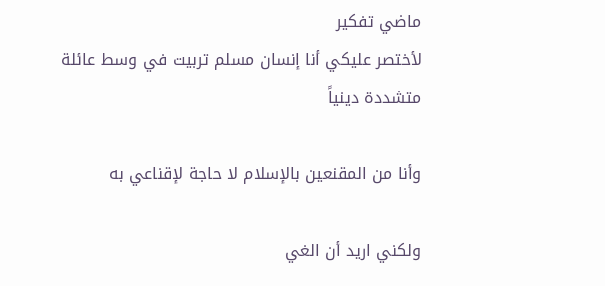ماضي تفكير
لأختصر عليكي أنا إنسان مسلم تربيت في وسط عائلة متشددة دينياً

وأنا من المقنعين بالإسلام لا حاجة لإقناعي به

ولكني اريد أن الغي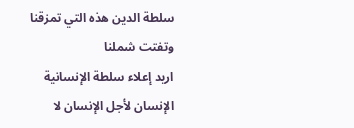سلطة الدين هذه التي تمزقنا وتفتت شملنا
اريد إعلاء سلطة الإنسانية
الإنسان لأجل الإنسان لا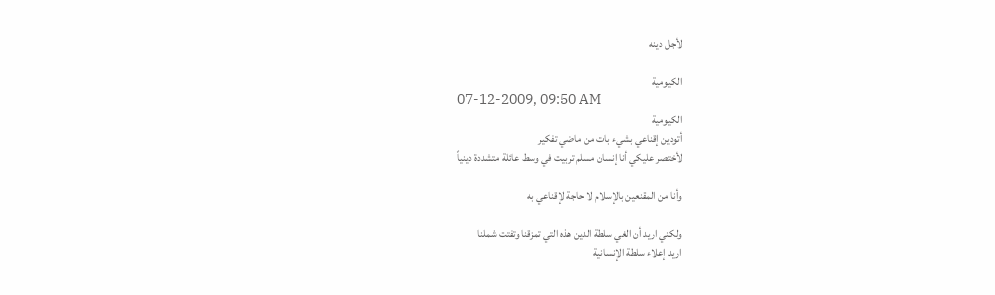لأجل دينه

الكيومية
07-12-2009, 09:50 AM
الكيومية
أتودين إقناعي بشيء بات من ماضي تفكير
لأختصر عليكي أنا إنسان مسلم تربيت في وسط عائلة متشددة دينياً

وأنا من المقنعين بالإسلام لا حاجة لإقناعي به

ولكني اريد أن الغي سلطة الدين هذه التي تمزقنا وتفتت شملنا
اريد إعلاء سلطة الإنسانية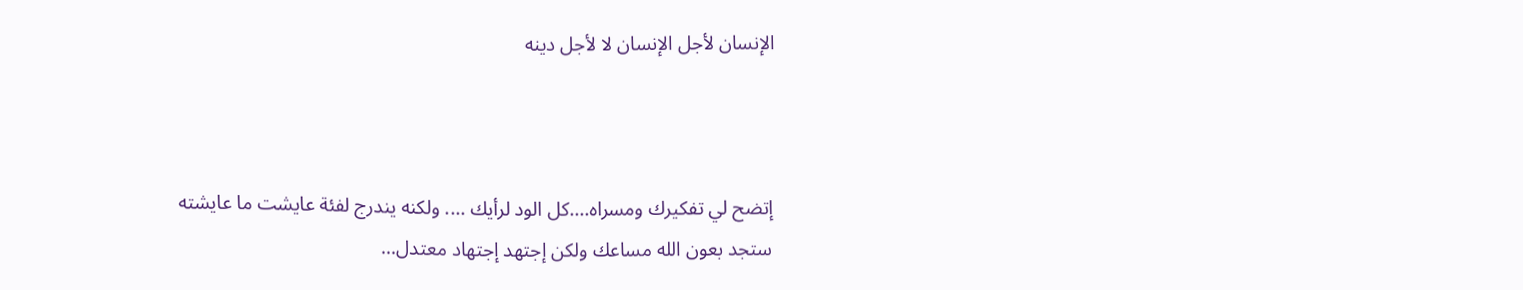الإنسان لأجل الإنسان لا لأجل دينه



إتضح لي تفكيرك ومسراه....كل الود لرأيك .... ولكنه يندرج لفئة عايشت ما عايشته
ستجد بعون الله مساعك ولكن إجتهد إجتهاد معتدل...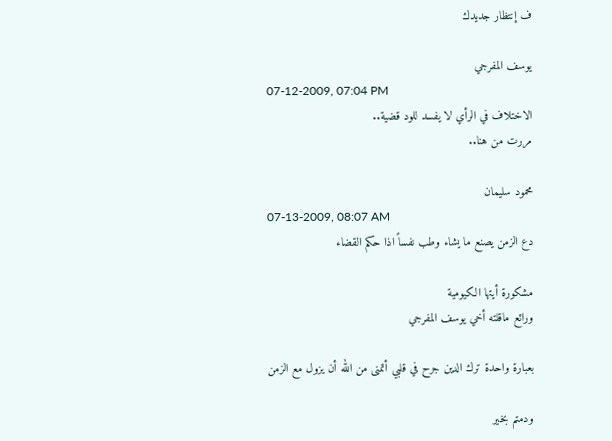ف إنتظار جديدك

يوسف المفرجي
07-12-2009, 07:04 PM
الاختلاف في الرأي لا يفسد للود قضية..
مررت من هنا..

محمود سليمان
07-13-2009, 08:07 AM
دع الزمن يصنع ما يشاء وطب نفساً اذا حكم القضاء

مشكورة أيتها الكيومية
ورائع ماقلته أخي يوسف المفرجي

بعبارة واحدة ترك الدين جرح في قلبي أتمنى من الله أن يزول مع الزمن

ودمتم بخير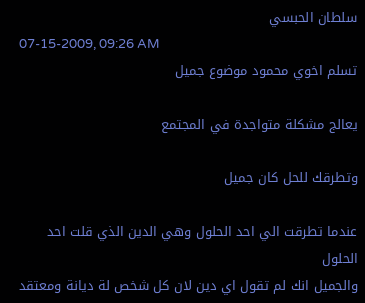سلطان الحبسي
07-15-2009, 09:26 AM
تسلم اخوي محمود موضوع جميل

يعالج مشكلة متواجدة في المجتمع

وتطرقك للحل كان جميل

عندما تطرقت الي احد الحلول وهي الدين الذي قلت احد الحلول
والجميل انك لم تقول اي دين لان كل شخص لة ديانة ومعتقد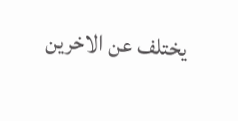يختلف عن الاخرين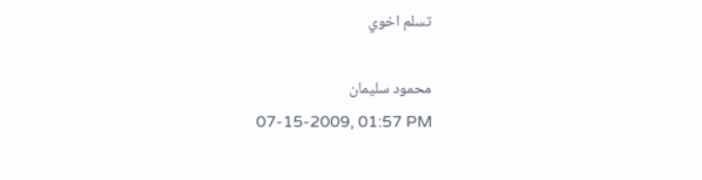تسلم اخوي

محمود سليمان
07-15-2009, 01:57 PM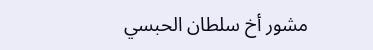مشور أخ سلطان الحبسي